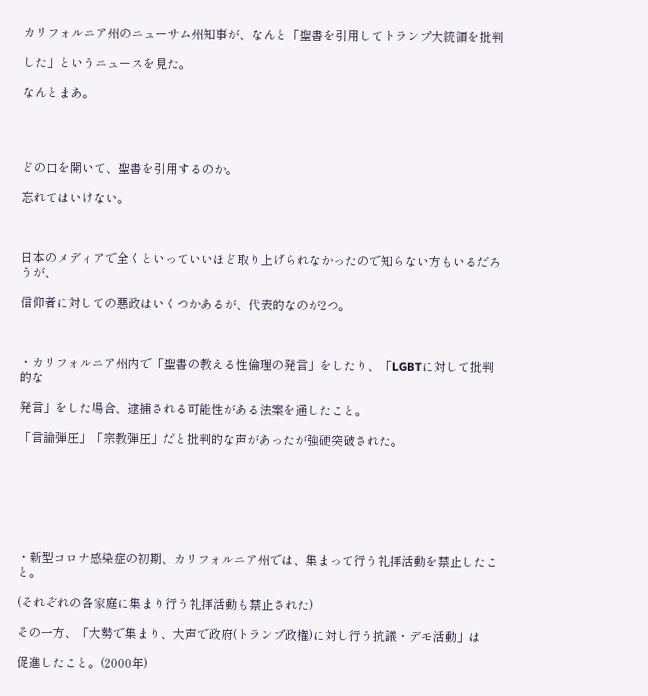カリフォルニア州のニューサム州知事が、なんと「聖書を引用してトランプ大統領を批判

した」というニュースを見た。

なんとまあ。




どの口を開いて、聖書を引用するのか。

忘れてはいけない。



日本のメディアで全くといっていいほど取り上げられなかったので知らない方もいるだろうが、

信仰者に対しての悪政はいくつかあるが、代表的なのが2つ。



・カリフォルニア州内で「聖書の教える性倫理の発言」をしたり、「LGBTに対して批判的な

発言」をした場合、逮捕される可能性がある法案を通したこと。

「言論弾圧」「宗教弾圧」だと批判的な声があったが強硬突破された。







・新型コロナ感染症の初期、カリフォルニア州では、集まって行う礼拝活動を禁止したこと。

(それぞれの各家庭に集まり行う礼拝活動も禁止された)

その一方、「大勢で集まり、大声で政府(トランプ政権)に対し行う抗議・デモ活動」は

促進したこと。(2000年)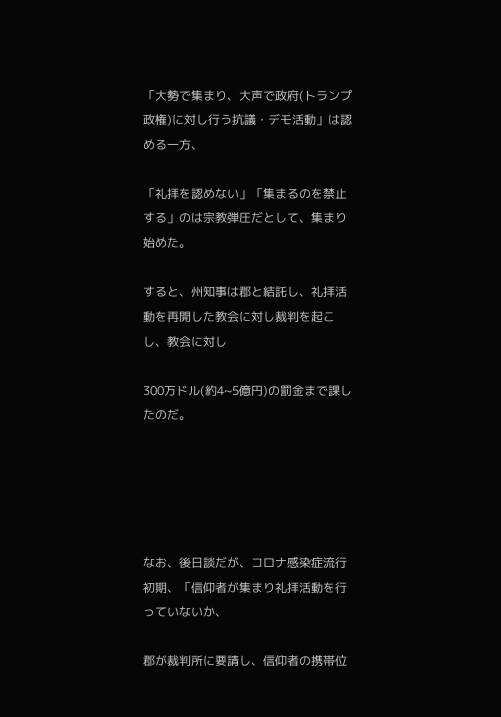「大勢で集まり、大声で政府(トランプ政権)に対し行う抗議・デモ活動」は認める一方、

「礼拝を認めない」「集まるのを禁止する」のは宗教弾圧だとして、集まり始めた。

すると、州知事は郡と結託し、礼拝活動を再開した教会に対し裁判を起こし、教会に対し

300万ドル(約4~5億円)の罰金まで課したのだ。





なお、後日談だが、コロナ感染症流行初期、「信仰者が集まり礼拝活動を行っていないか、

郡が裁判所に要請し、信仰者の携帯位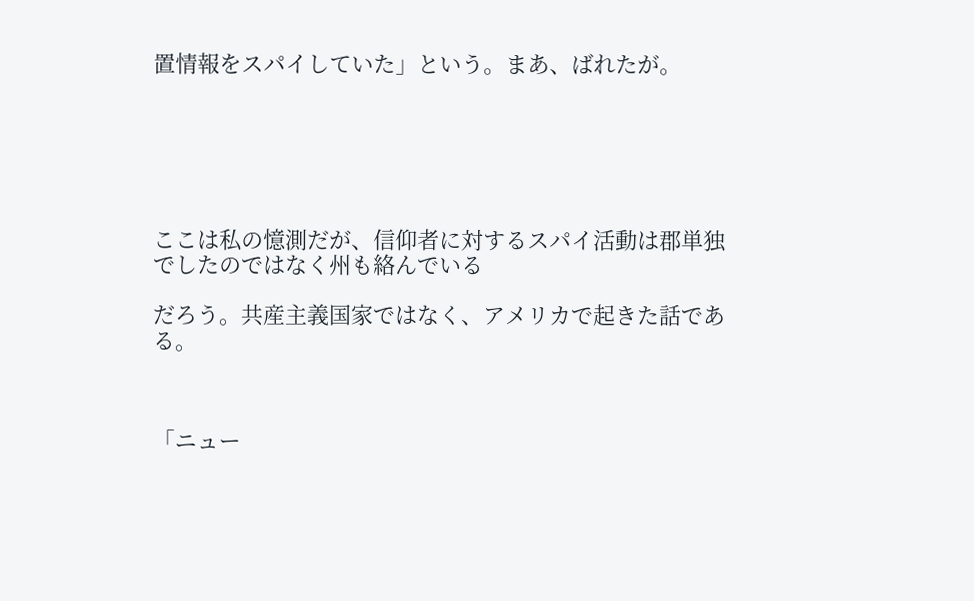置情報をスパイしていた」という。まあ、ばれたが。






ここは私の憶測だが、信仰者に対するスパイ活動は郡単独でしたのではなく州も絡んでいる

だろう。共産主義国家ではなく、アメリカで起きた話である。



「ニュー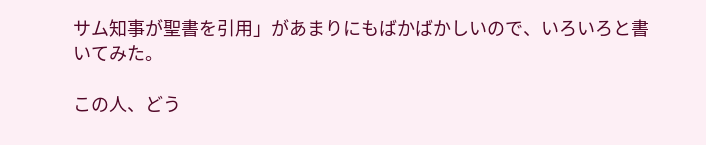サム知事が聖書を引用」があまりにもばかばかしいので、いろいろと書いてみた。

この人、どう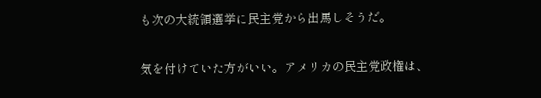も次の大統領選挙に民主党から出馬しそうだ。

気を付けていた方がいい。アメリカの民主党政権は、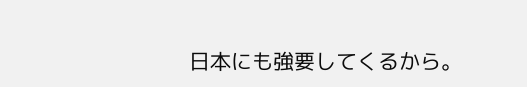日本にも強要してくるから。